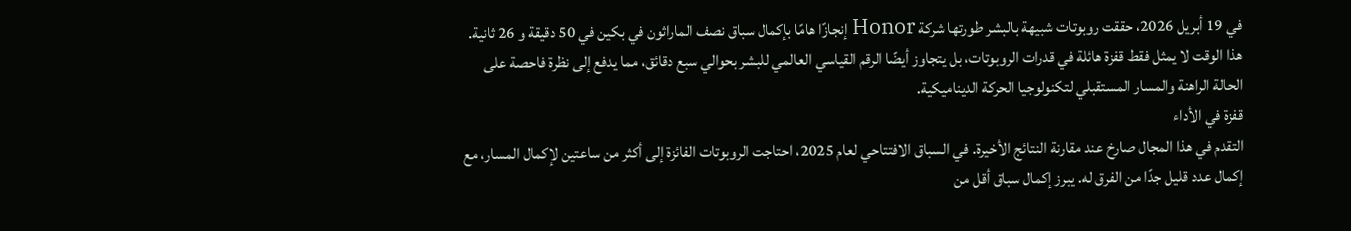في 19 أبريل 2026، حققت روبوتات شبيهة بالبشر طورتها شركة Honor إنجازًا هامًا بإكمال سباق نصف الماراثون في بكين في 50 دقيقة و 26 ثانية. هذا الوقت لا يمثل فقط قفزة هائلة في قدرات الروبوتات، بل يتجاوز أيضًا الرقم القياسي العالمي للبشر بحوالي سبع دقائق، مما يدفع إلى نظرة فاحصة على الحالة الراهنة والمسار المستقبلي لتكنولوجيا الحركة الديناميكية.
قفزة في الأداء
التقدم في هذا المجال صارخ عند مقارنة النتائج الأخيرة. في السباق الافتتاحي لعام 2025، احتاجت الروبوتات الفائزة إلى أكثر من ساعتين لإكمال المسار، مع إكمال عدد قليل جدًا من الفرق له. يبرز إكمال سباق أقل من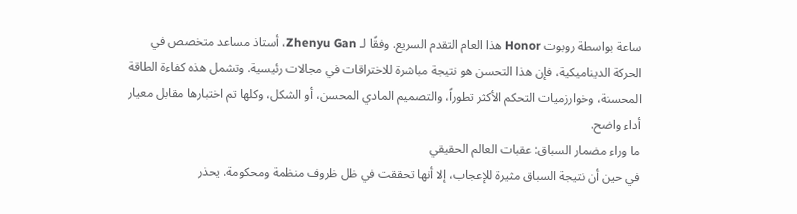ساعة بواسطة روبوت Honor هذا العام التقدم السريع. وفقًا لـ Zhenyu Gan، أستاذ مساعد متخصص في الحركة الديناميكية، فإن هذا التحسن هو نتيجة مباشرة للاختراقات في مجالات رئيسية. وتشمل هذه كفاءة الطاقة المحسنة، وخوارزميات التحكم الأكثر تطوراً، والتصميم المادي المحسن، أو الشكل، وكلها تم اختبارها مقابل معيار أداء واضح.
ما وراء مضمار السباق: عقبات العالم الحقيقي
في حين أن نتيجة السباق مثيرة للإعجاب، إلا أنها تحققت في ظل ظروف منظمة ومحكومة. يحذر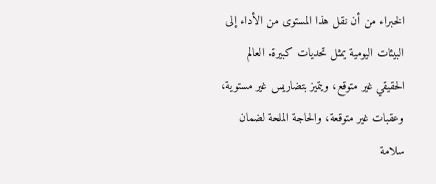الخبراء من أن نقل هذا المستوى من الأداء إلى البيئات اليومية يمثل تحديات كبيرة. العالم الحقيقي غير متوقع، ويتميز بتضاريس غير مستوية، وعقبات غير متوقعة، والحاجة الملحة لضمان سلامة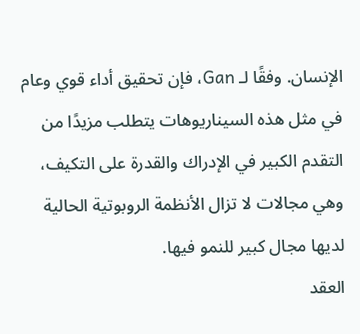الإنسان. وفقًا لـ Gan، فإن تحقيق أداء قوي وعام في مثل هذه السيناريوهات يتطلب مزيدًا من التقدم الكبير في الإدراك والقدرة على التكيف، وهي مجالات لا تزال الأنظمة الروبوتية الحالية لديها مجال كبير للنمو فيها.
العقد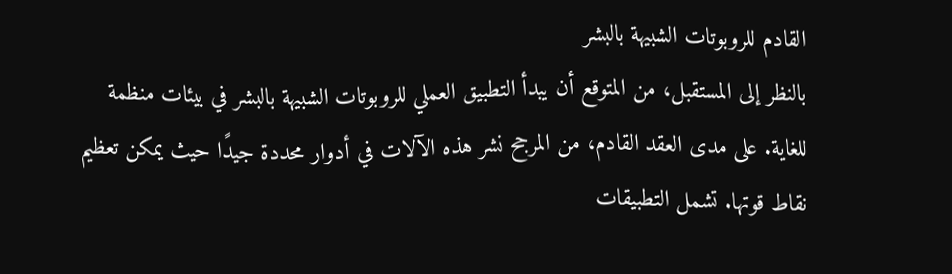القادم للروبوتات الشبيهة بالبشر
بالنظر إلى المستقبل، من المتوقع أن يبدأ التطبيق العملي للروبوتات الشبيهة بالبشر في بيئات منظمة للغاية. على مدى العقد القادم، من المرجح نشر هذه الآلات في أدوار محددة جيدًا حيث يمكن تعظيم نقاط قوتها. تشمل التطبيقات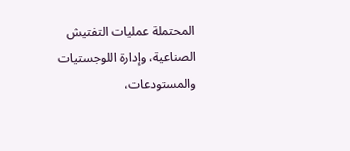المحتملة عمليات التفتيش الصناعية، وإدارة اللوجستيات والمستودعات،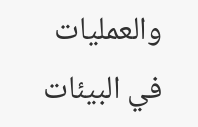والعمليات في البيئات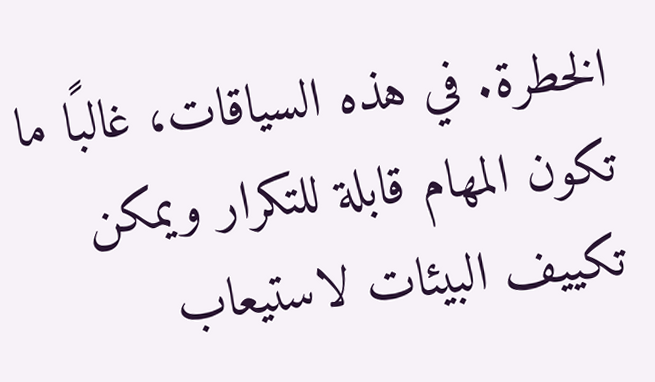الخطرة. في هذه السياقات، غالبًا ما تكون المهام قابلة للتكرار ويمكن تكييف البيئات لاستيعاب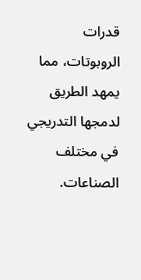قدرات الروبوتات، مما يمهد الطريق لدمجها التدريجي في مختلف الصناعات.